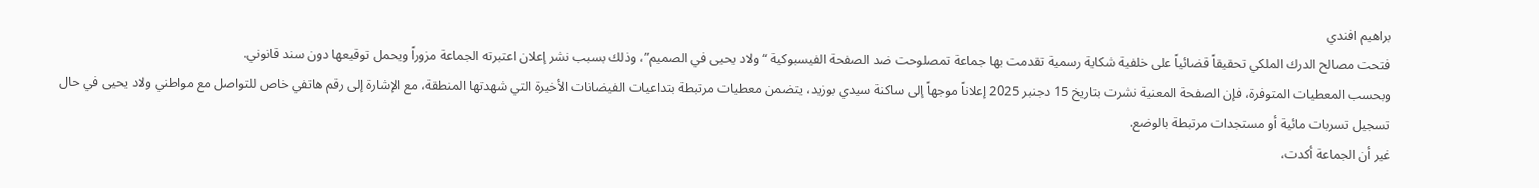براهيم افندي
فتحت مصالح الدرك الملكي تحقيقاً قضائياً على خلفية شكاية رسمية تقدمت بها جماعة تمصلوحت ضد الصفحة الفيسبوكية “ولاد يحيى في الصميم”، وذلك بسبب نشر إعلان اعتبرته الجماعة مزوراً ويحمل توقيعها دون سند قانوني.
وبحسب المعطيات المتوفرة، فإن الصفحة المعنية نشرت بتاريخ 15 دجنبر 2025 إعلاناً موجهاً إلى ساكنة سيدي بوزيد، يتضمن معطيات مرتبطة بتداعيات الفيضانات الأخيرة التي شهدتها المنطقة، مع الإشارة إلى رقم هاتفي خاص للتواصل مع مواطني ولاد يحيى في حال تسجيل تسربات مائية أو مستجدات مرتبطة بالوضع.
غير أن الجماعة أكدت،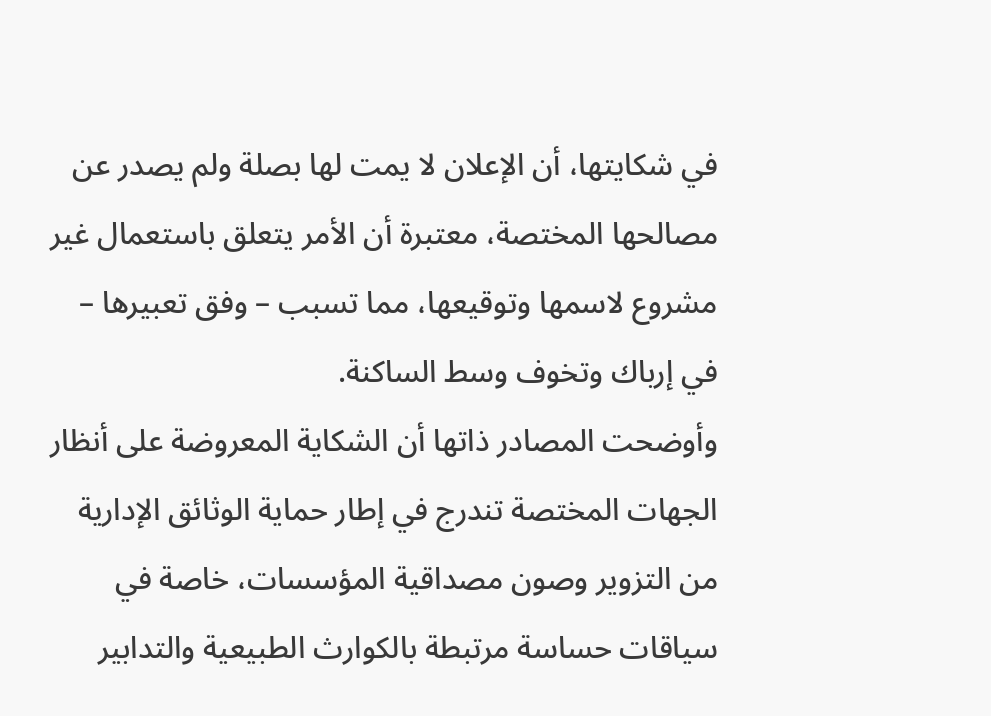في شكايتها، أن الإعلان لا يمت لها بصلة ولم يصدر عن مصالحها المختصة، معتبرة أن الأمر يتعلق باستعمال غير مشروع لاسمها وتوقيعها، مما تسبب – وفق تعبيرها – في إرباك وتخوف وسط الساكنة.
وأوضحت المصادر ذاتها أن الشكاية المعروضة على أنظار الجهات المختصة تندرج في إطار حماية الوثائق الإدارية من التزوير وصون مصداقية المؤسسات، خاصة في سياقات حساسة مرتبطة بالكوارث الطبيعية والتدابير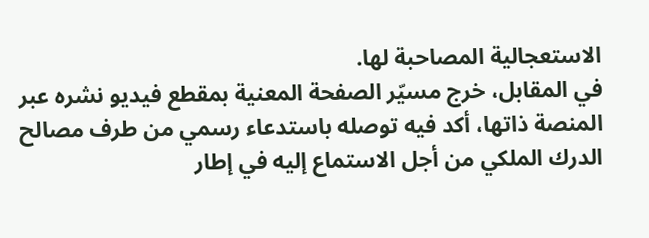الاستعجالية المصاحبة لها.
في المقابل، خرج مسيّر الصفحة المعنية بمقطع فيديو نشره عبر المنصة ذاتها، أكد فيه توصله باستدعاء رسمي من طرف مصالح الدرك الملكي من أجل الاستماع إليه في إطار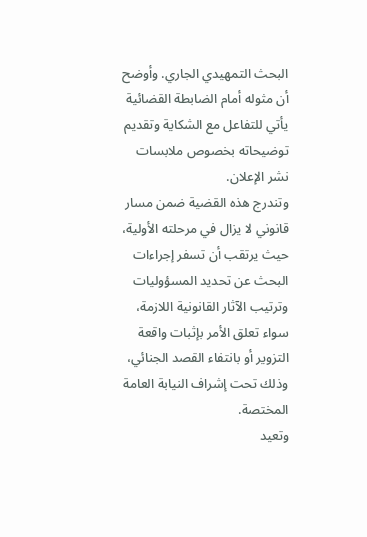البحث التمهيدي الجاري. وأوضح أن مثوله أمام الضابطة القضائية يأتي للتفاعل مع الشكاية وتقديم توضيحاته بخصوص ملابسات نشر الإعلان.
وتندرج هذه القضية ضمن مسار قانوني لا يزال في مرحلته الأولية، حيث يرتقب أن تسفر إجراءات البحث عن تحديد المسؤوليات وترتيب الآثار القانونية اللازمة، سواء تعلق الأمر بإثبات واقعة التزوير أو بانتفاء القصد الجنائي، وذلك تحت إشراف النيابة العامة المختصة.
وتعيد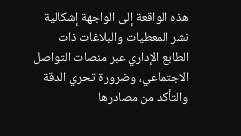هذه الواقعة إلى الواجهة إشكالية نشر المعطيات والبلاغات ذات الطابع الإداري عبر منصات التواصل الاجتماعي، وضرورة تحري الدقة والتأكد من مصادرها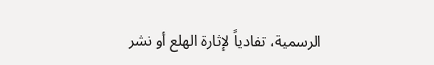الرسمية، تفادياً لإثارة الهلع أو نشر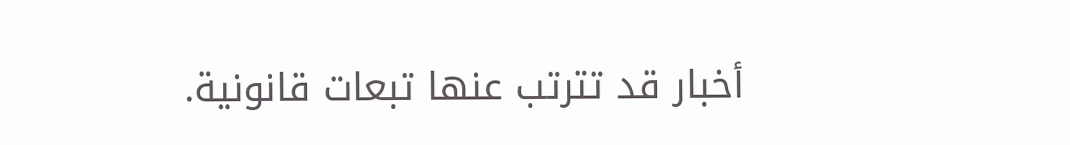أخبار قد تترتب عنها تبعات قانونية.